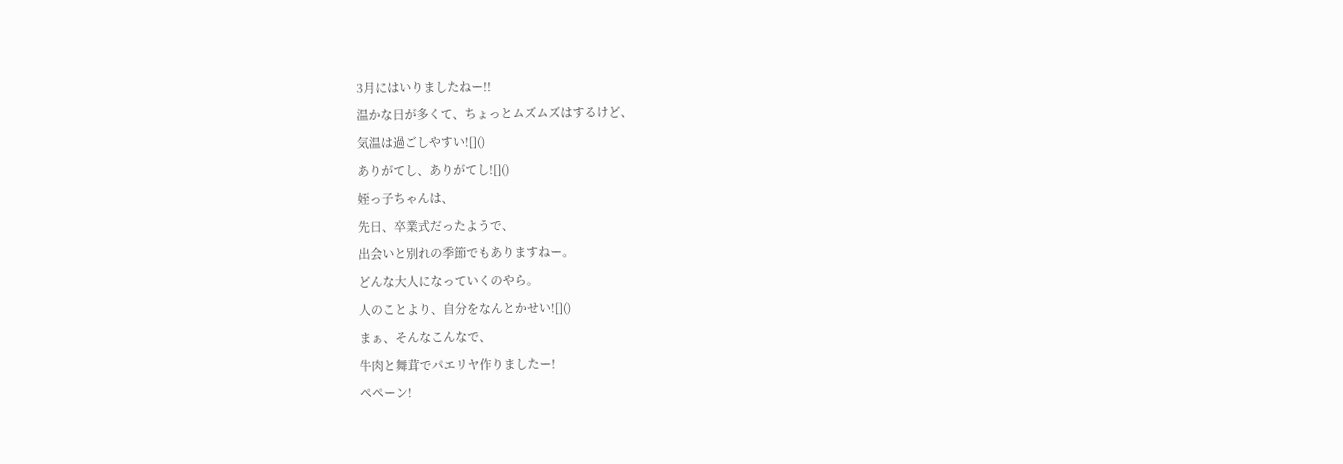3月にはいりましたねー!!
温かな日が多くて、ちょっとムズムズはするけど、
気温は過ごしやすい![]()
ありがてし、ありがてし![]()
姪っ子ちゃんは、
先日、卒業式だったようで、
出会いと別れの季節でもありますねー。
どんな大人になっていくのやら。
人のことより、自分をなんとかせい![]()
まぁ、そんなこんなで、
牛肉と舞茸でパエリヤ作りましたー!
ペペーン!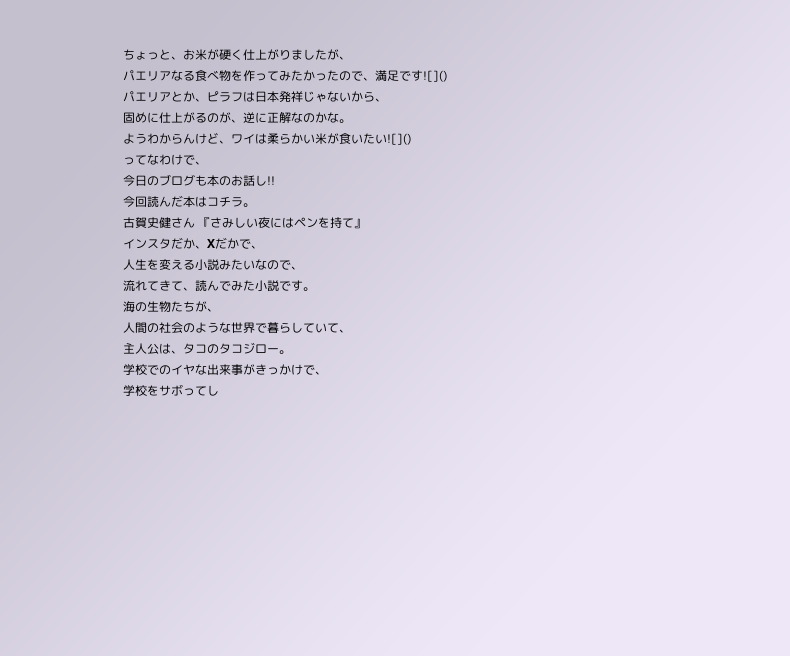ちょっと、お米が硬く仕上がりましたが、
パエリアなる食べ物を作ってみたかったので、満足です![]()
パエリアとか、ピラフは日本発祥じゃないから、
固めに仕上がるのが、逆に正解なのかな。
ようわからんけど、ワイは柔らかい米が食いたい![]()
ってなわけで、
今日のブログも本のお話し!!
今回読んだ本はコチラ。
古賀史健さん 『さみしい夜にはペンを持て』
インスタだか、Xだかで、
人生を変える小説みたいなので、
流れてきて、読んでみた小説です。
海の生物たちが、
人間の社会のような世界で暮らしていて、
主人公は、タコのタコジロー。
学校でのイヤな出来事がきっかけで、
学校をサボってし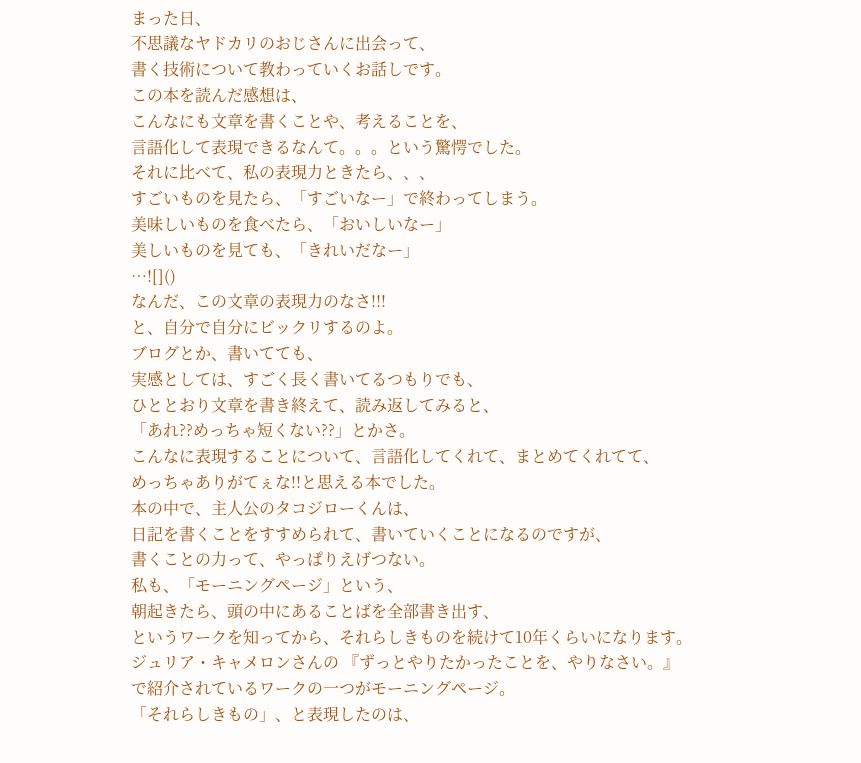まった日、
不思議なヤドカリのおじさんに出会って、
書く技術について教わっていくお話しです。
この本を読んだ感想は、
こんなにも文章を書くことや、考えることを、
言語化して表現できるなんて。。。という驚愕でした。
それに比べて、私の表現力ときたら、、、
すごいものを見たら、「すごいなー」で終わってしまう。
美味しいものを食べたら、「おいしいなー」
美しいものを見ても、「きれいだなー」
…![]()
なんだ、この文章の表現力のなさ!!!
と、自分で自分にビックリするのよ。
ブログとか、書いてても、
実感としては、すごく長く書いてるつもりでも、
ひととおり文章を書き終えて、読み返してみると、
「あれ??めっちゃ短くない??」とかさ。
こんなに表現することについて、言語化してくれて、まとめてくれてて、
めっちゃありがてぇな!!と思える本でした。
本の中で、主人公のタコジローくんは、
日記を書くことをすすめられて、書いていくことになるのですが、
書くことの力って、やっぱりえげつない。
私も、「モーニングページ」という、
朝起きたら、頭の中にあることばを全部書き出す、
というワークを知ってから、それらしきものを続けて10年くらいになります。
ジュリア・キャメロンさんの 『ずっとやりたかったことを、やりなさい。』
で紹介されているワークの一つがモーニングページ。
「それらしきもの」、と表現したのは、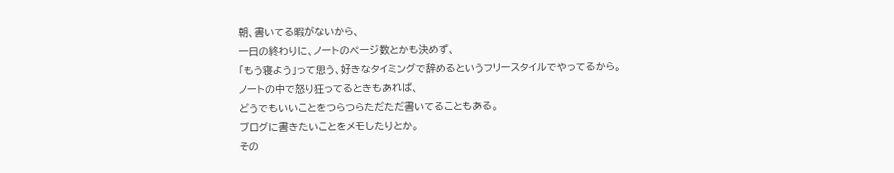朝、書いてる暇がないから、
一日の終わりに、ノートのページ数とかも決めず、
「もう寝よう」って思う、好きなタイミングで辞めるというフリースタイルでやってるから。
ノートの中で怒り狂ってるときもあれば、
どうでもいいことをつらつらただただ書いてることもある。
ブログに書きたいことをメモしたりとか。
その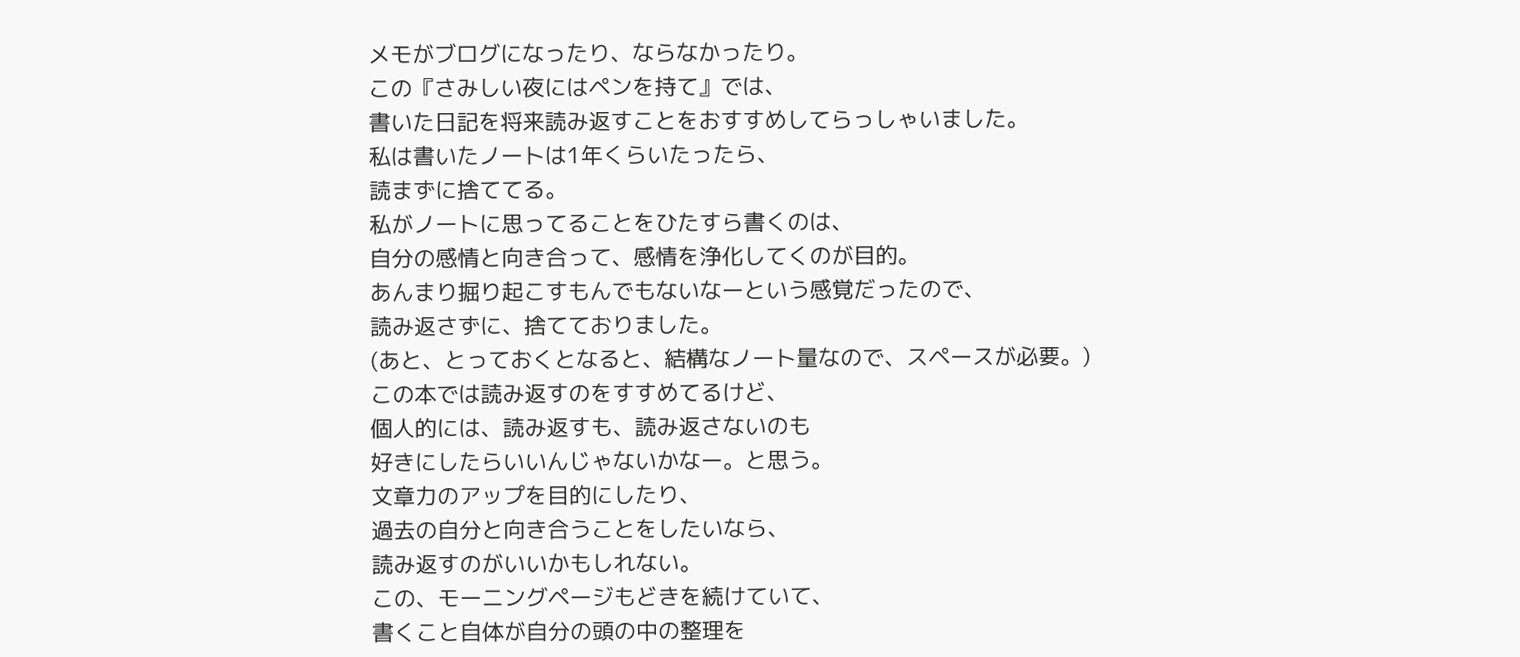メモがブログになったり、ならなかったり。
この『さみしい夜にはペンを持て』では、
書いた日記を将来読み返すことをおすすめしてらっしゃいました。
私は書いたノートは1年くらいたったら、
読まずに捨ててる。
私がノートに思ってることをひたすら書くのは、
自分の感情と向き合って、感情を浄化してくのが目的。
あんまり掘り起こすもんでもないなーという感覚だったので、
読み返さずに、捨てておりました。
(あと、とっておくとなると、結構なノート量なので、スペースが必要。)
この本では読み返すのをすすめてるけど、
個人的には、読み返すも、読み返さないのも
好きにしたらいいんじゃないかなー。と思う。
文章力のアップを目的にしたり、
過去の自分と向き合うことをしたいなら、
読み返すのがいいかもしれない。
この、モーニングページもどきを続けていて、
書くこと自体が自分の頭の中の整理を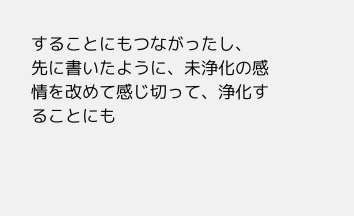することにもつながったし、
先に書いたように、未浄化の感情を改めて感じ切って、浄化することにも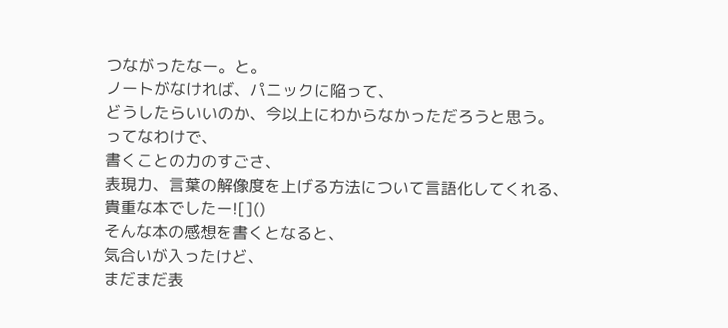つながったなー。と。
ノートがなければ、パニックに陥って、
どうしたらいいのか、今以上にわからなかっただろうと思う。
ってなわけで、
書くことの力のすごさ、
表現力、言葉の解像度を上げる方法について言語化してくれる、
貴重な本でしたー![]()
そんな本の感想を書くとなると、
気合いが入ったけど、
まだまだ表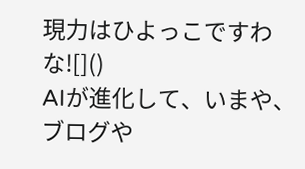現力はひよっこですわな![]()
AIが進化して、いまや、
ブログや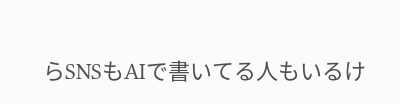らSNSもAIで書いてる人もいるけ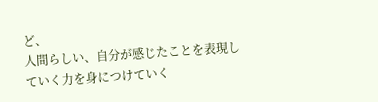ど、
人間らしい、自分が感じたことを表現していく力を身につけていく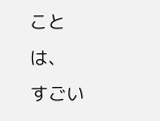ことは、
すごい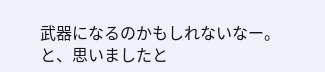武器になるのかもしれないなー。
と、思いましたと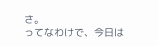さ。
ってなわけで、今日は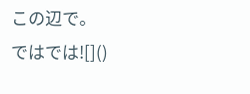この辺で。
ではでは![]()